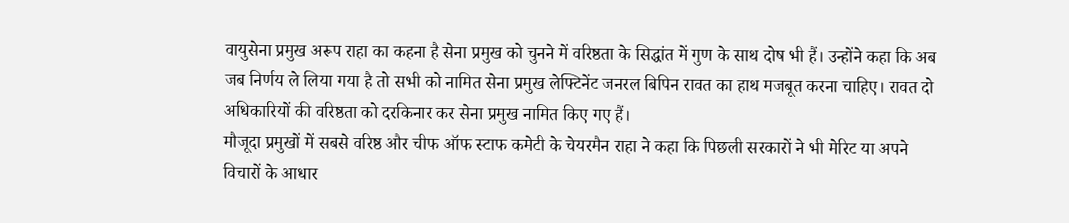वायुसेना प्रमुख अरूप राहा का कहना है सेना प्रमुख को चुनने में वरिष्ठता के सिद्धांत में गुण के साथ दोष भी हैं। उन्होंने कहा कि अब जब निर्णय ले लिया गया है तो सभी को नामित सेना प्रमुख लेफ्टिनेंट जनरल बिपिन रावत का हाथ मजबूत करना चाहिए। रावत दो अधिकारियों की वरिष्ठता को दरकिनार कर सेना प्रमुख नामित किए गए हैं।
मौजूदा प्रमुखों में सबसे वरिष्ठ और चीफ ऑफ स्टाफ कमेटी के चेयरमैन राहा ने कहा कि पिछली सरकारों ने भी मेरिट या अपने विचारों के आधार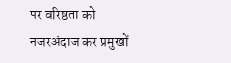पर वरिष्ठता को नजरअंदाज कर प्रमुखों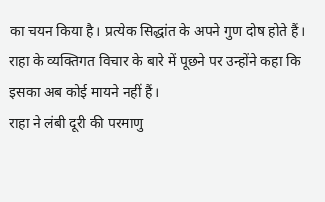का चयन किया है। प्रत्येक सिद्धांत के अपने गुण दोष होते हैं। राहा के व्यक्तिगत विचार के बारे में पूछने पर उन्होंने कहा कि इसका अब कोई मायने नहीं हैं।
राहा ने लंबी दूरी की परमाणु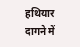हथियार दागने में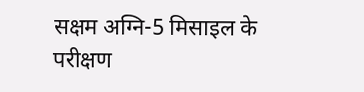सक्षम अग्नि-5 मिसाइल के परीक्षण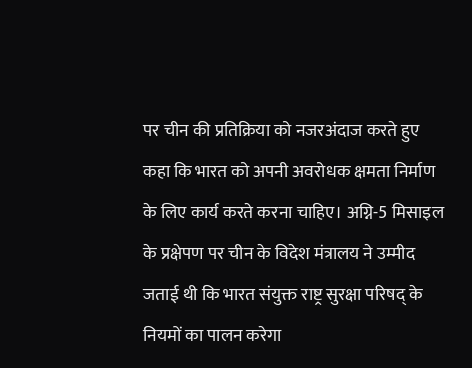पर चीन की प्रतिक्रिया को नजरअंदाज करते हुए कहा कि भारत को अपनी अवरोधक क्षमता निर्माण के लिए कार्य करते करना चाहिए। अग्नि-5 मिसाइल के प्रक्षेपण पर चीन के विदेश मंत्रालय ने उम्मीद जताई थी कि भारत संयुक्त राष्ट्र सुरक्षा परिषद् के नियमों का पालन करेगा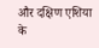और दक्षिण एशिया के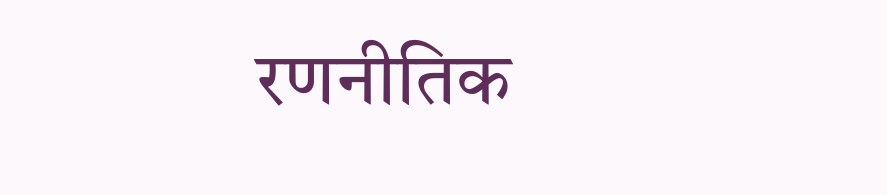रणनीतिक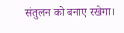संतुलन को बनाए रखेगा।